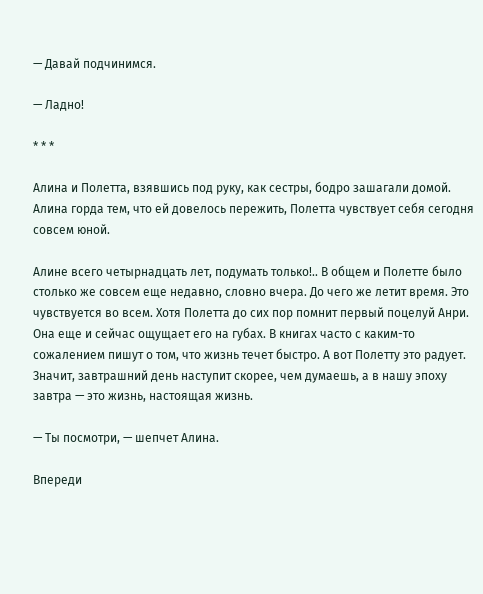— Давай подчинимся.

— Ладно!

* * *

Алина и Полетта, взявшись под руку, как сестры, бодро зашагали домой. Алина горда тем, что ей довелось пережить, Полетта чувствует себя сегодня совсем юной.

Алине всего четырнадцать лет, подумать только!.. В общем и Полетте было столько же совсем еще недавно, словно вчера. До чего же летит время. Это чувствуется во всем. Хотя Полетта до сих пор помнит первый поцелуй Анри. Она еще и сейчас ощущает его на губах. В книгах часто с каким-то сожалением пишут о том, что жизнь течет быстро. А вот Полетту это радует. Значит, завтрашний день наступит скорее, чем думаешь, а в нашу эпоху завтра — это жизнь, настоящая жизнь.

— Ты посмотри, — шепчет Алина.

Впереди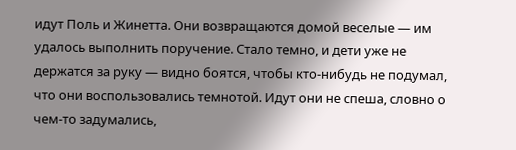идут Поль и Жинетта. Они возвращаются домой веселые — им удалось выполнить поручение. Стало темно, и дети уже не держатся за руку — видно боятся, чтобы кто-нибудь не подумал, что они воспользовались темнотой. Идут они не спеша, словно о чем-то задумались,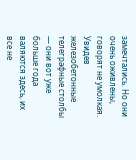замечтались. Но они очень оживлены, говорят не умолкая. Увидев железобетонные телеграфные столбы — они вот уже больше года валяются здесь, их все не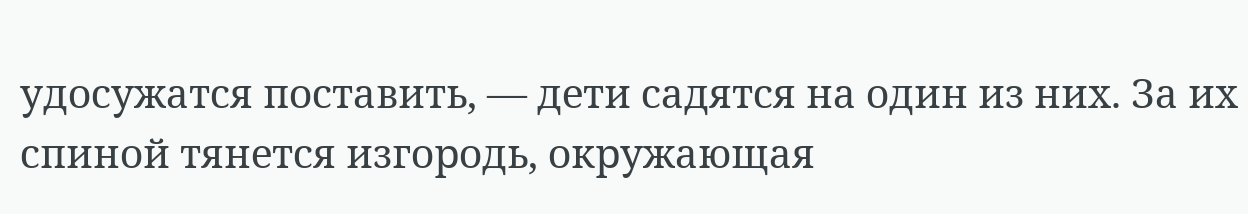удосужатся поставить, — дети садятся на один из них. За их спиной тянется изгородь, окружающая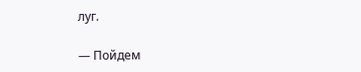луг.

— Пойдем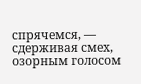спрячемся, — сдерживая смех, озорным голосом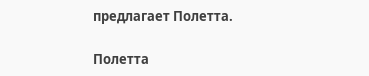предлагает Полетта.

Полетта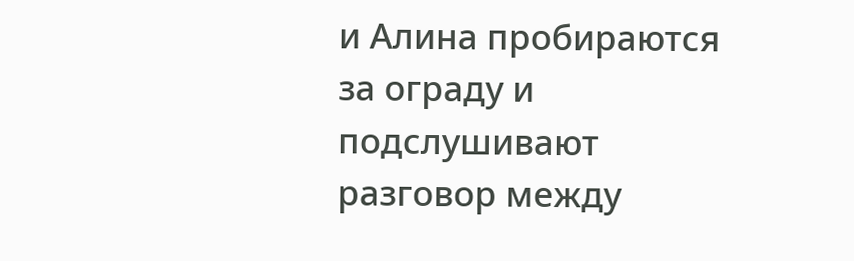и Алина пробираются за ограду и подслушивают разговор между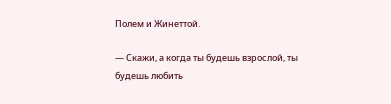Полем и Жинеттой.

— Скажи, а когда ты будешь взрослой, ты будешь любить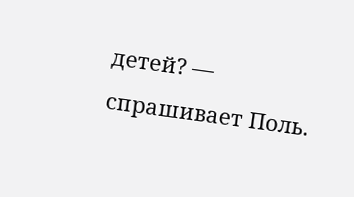детей? — спрашивает Поль.